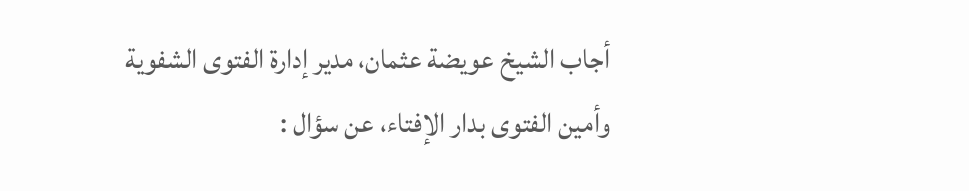أجاب الشيخ عويضة عثمان، مدير إدارة الفتوى الشفوية وأمين الفتوى بدار الإفتاء، عن سؤال :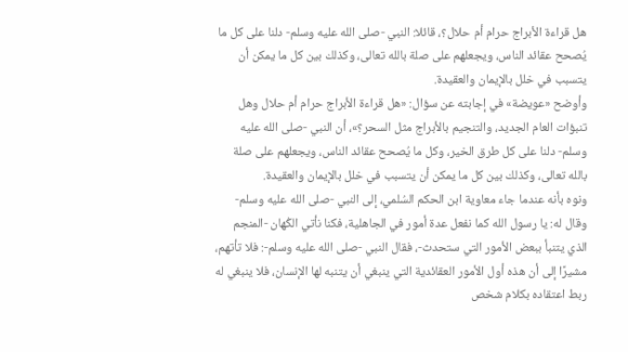هل قراءة الأبراج حرام أم حلال؟، قائلا: النبي -صلى الله عليه وسلم- دلنا على كل ما يُصحح عقائد الناس، ويجعلهم على صلة بالله تعالى، وكذلك بين كل ما يمكن أن يتسبب في خلل بالإيمان والعقيدة.
وأوضح «عويضة» في إجابته عن سؤال: «هل قراءة الأبراج حرام أم حلال وهل تنبؤات العام الجديد، والتنجيم بالأبراج مثل السحر؟»، أن النبي -صلى الله عليه وسلم- دلنا على كل طرق الخير، وكل ما يُصحح عقائد الناس، ويجعلهم على صلة بالله تعالى، وكذلك بين كل ما يمكن أن يتسبب في خلل بالإيمان والعقيدة.
ونوه بأنه عندما جاء معاوية ابن الحكم السُلمي، إلى النبي -صلى الله عليه وسلم- وقال له: يا رسول الله كما نفعل عدة أمور في الجاهلية، فكنا نأتي الكُهان -المنجم الذي يتنبأ ببعض الأمور التي ستحدث-، فقال النبي -صلى الله عليه وسلم-: فلا تأتهم، مشيرًا إلى أن هذه أول الأمور العقائدية التي ينبغي أن يتنبه لها الإنسان، فلا ينبغي له ربط اعتقاده بكلام شخص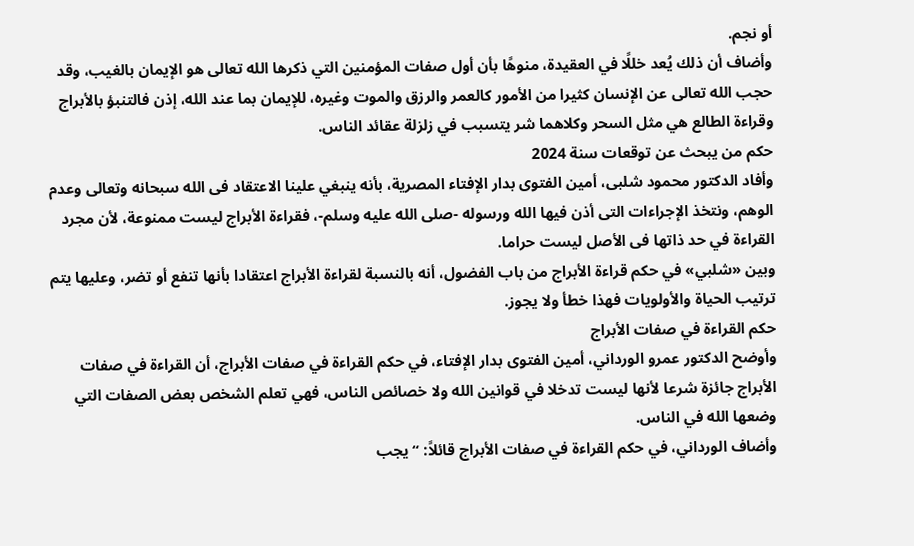أو نجم.
وأضاف أن ذلك يُعد خللًا في العقيدة، منوهًا بأن أول صفات المؤمنين التي ذكرها الله تعالى هو الإيمان بالغيب، وقد حجب الله تعالى عن الإنسان كثيرا من الأمور كالعمر والرزق والموت وغيره، للإيمان بما عند الله، إذن فالتنبؤ بالأبراج وقراءة الطالع هي مثل السحر وكلاهما شر يتسبب في زلزلة عقائد الناس.
حكم من يبحث عن توقعات سنة 2024
وأفاد الدكتور محمود شلبى، أمين الفتوى بدار الإفتاء المصرية، بأنه ينبغي علينا الاعتقاد فى الله سبحانه وتعالى وعدم الوهم، ونتخذ الإجراءات التى أذن فيها الله ورسوله -صلى الله عليه وسلم-، فقراءة الأبراج ليست ممنوعة، لأن مجرد القراءة في حد ذاتها فى الأصل ليست حراما.
وبين «شلبي» في حكم قراءة الأبراج من باب الفضول، أنه بالنسبة لقراءة الأبراج اعتقادا بأنها تنفع أو تضر، وعليها يتم ترتيب الحياة والأولويات فهذا خطأ ولا يجوز.
حكم القراءة في صفات الأبراج
وأوضح الدكتور عمرو الورداني، أمين الفتوى بدار الإفتاء، في حكم القراءة في صفات الأبراج، أن القراءة في صفات الأبراج جائزة شرعا لأنها ليست تدخلا في قوانين الله ولا خصائص الناس، فهي تعلم الشخص بعض الصفات التي وضعها الله في الناس.
وأضاف الورداني، في حكم القراءة في صفات الأبراج قائلاً: “يجب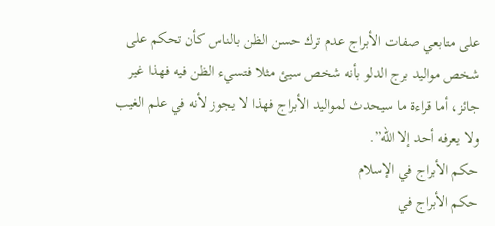على متابعي صفات الأبراج عدم ترك حسن الظن بالناس كأن تحكم على شخص مواليد برج الدلو بأنه شخص سيئ مثلا فتسيء الظن فيه فهذا غير جائز، أما قراءة ما سيحدث لمواليد الأبراج فهذا لا يجوز لأنه في علم الغيب ولا يعرفه أحد إلا الله”.
حكم الأبراج في الإسلام
حكم الأبراج في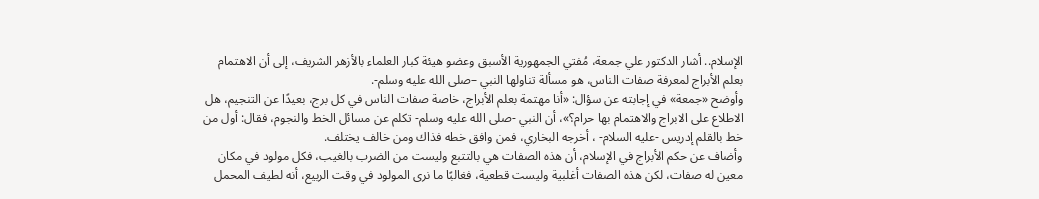الإسلام.. أشار الدكتور علي جمعة، مُفتي الجمهورية الأسبق وعضو هيئة كبار العلماء بالأزهر الشريف، إلى أن الاهتمام بعلم الأبراج لمعرفة صفات الناس، هو مسألة تناولها النبي –صلى الله عليه وسلم-.
وأوضح «جمعة» في إجابته عن سؤال: «أنا مهتمة بعلم الأبراج، خاصة صفات الناس في كل برج، بعيدًا عن التنجيم، هل الاطلاع على الابراج والاهتمام بها حرام؟»، أن النبي -صلى الله عليه وسلم- تكلم عن مسائل الخط والنجوم، فقال: أول من خط بالقلم إدريس -عليه السلام- ، أخرجه البخاري، فمن وافق خطه فذاك ومن خالف يختلف.
وأضاف عن حكم الأبراج في الإسلام، أن هذه الصفات هي بالتتبع وليست من الضرب بالغيب، فكل مولود في مكان معين له صفات، لكن هذه الصفات أغلبية وليست قطعية، فغالبًا ما نرى المولود في وقت الربيع، أنه لطيف المحمل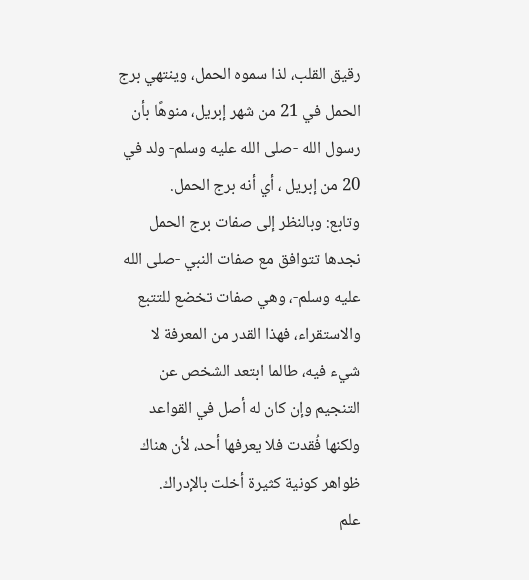رقيق القلب، لذا سموه الحمل، وينتهي برج الحمل في 21 من شهر إبريل، منوهًا بأن رسول الله -صلى الله عليه وسلم- ولد في 20 من إبريل ، أي أنه برج الحمل.
وتابع: وبالنظر إلى صفات برج الحمل نجدها تتوافق مع صفات النبي -صلى الله عليه وسلم-، وهي صفات تخضع للتتبع والاستقراء، فهذا القدر من المعرفة لا شيء فيه، طالما ابتعد الشخص عن التنجيم وإن كان له أصل في القواعد ولكنها فُقدت فلا يعرفها أحد، لأن هناك ظواهر كونية كثيرة أخلت بالإدراك.
علم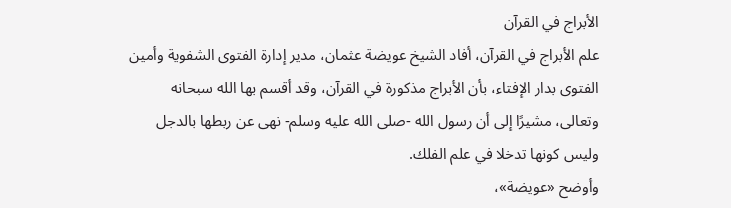الأبراج في القرآن
علم الأبراج في القرآن، أفاد الشيخ عويضة عثمان، مدير إدارة الفتوى الشفوية وأمين الفتوى بدار الإفتاء، بأن الأبراج مذكورة في القرآن، وقد أقسم بها الله سبحانه وتعالى، مشيرًا إلى أن رسول الله -صلى الله عليه وسلم- نهى عن ربطها بالدجل وليس كونها تدخلا في علم الفلك.
وأوضح «عويضة»،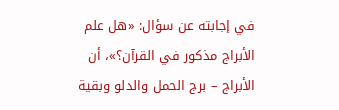في إجابته عن سؤال: «هل علم الأبراج مذكور في القرآن؟»، أن الأبراج – برج الحمل والدلو وبقية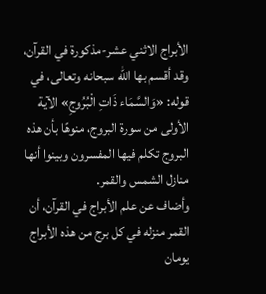الأبراج الاثني عشر-مذكورة في القرآن، وقد أقسم بها الله سبحانه وتعالى، في قوله: «وَالسَّمَاء ذَاتِ الْبُرُوجِ» الآية الأولى من سورة البروج، منوهًا بأن هذه البروج تكلم فيها المفسرون وبينوا أنها منازل الشمس والقمر.
وأضاف عن علم الأبراج في القرآن، أن القمر منزله في كل برج من هذه الأبراج يومان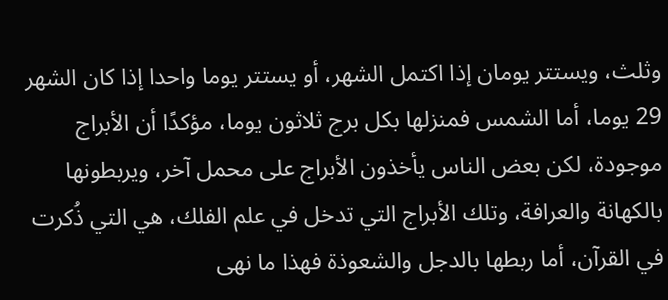وثلث، ويستتر يومان إذا اكتمل الشهر، أو يستتر يوما واحدا إذا كان الشهر 29 يوما، أما الشمس فمنزلها بكل برج ثلاثون يوما، مؤكدًا أن الأبراج موجودة، لكن بعض الناس يأخذون الأبراج على محمل آخر، ويربطونها بالكهانة والعرافة، وتلك الأبراج التي تدخل في علم الفلك، هي التي ذُكرت في القرآن، أما ربطها بالدجل والشعوذة فهذا ما نهى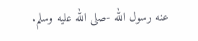عنه رسول الله -صلى الله عليه وسلم.